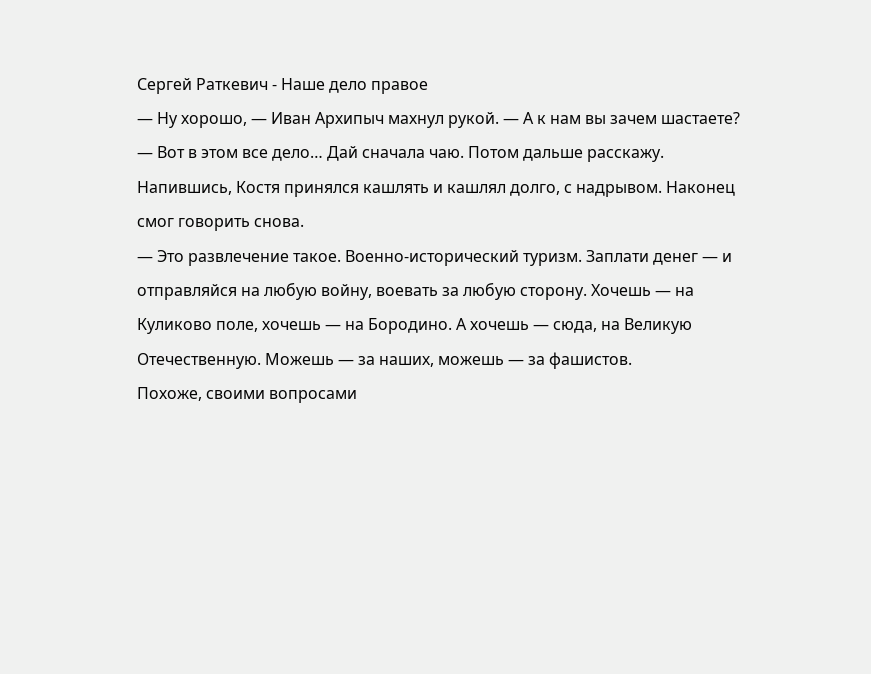Сергей Раткевич - Наше дело правое
— Ну хорошо, — Иван Архипыч махнул рукой. — А к нам вы зачем шастаете?
— Вот в этом все дело… Дай сначала чаю. Потом дальше расскажу.
Напившись, Костя принялся кашлять и кашлял долго, с надрывом. Наконец смог говорить снова.
— Это развлечение такое. Военно-исторический туризм. Заплати денег — и отправляйся на любую войну, воевать за любую сторону. Хочешь — на Куликово поле, хочешь — на Бородино. А хочешь — сюда, на Великую Отечественную. Можешь — за наших, можешь — за фашистов.
Похоже, своими вопросами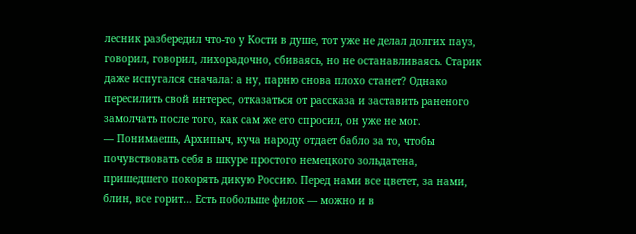лесник разбередил что-то у Кости в душе, тот уже не делал долгих пауз, говорил, говорил, лихорадочно, сбиваясь, но не останавливаясь. Старик даже испугался сначала: а ну, парню снова плохо станет? Однако пересилить свой интерес, отказаться от рассказа и заставить раненого замолчать после того, как сам же его спросил, он уже не мог.
— Понимаешь, Архипыч, куча народу отдает бабло за то, чтобы почувствовать себя в шкуре простого немецкого зольдатена, пришедшего покорять дикую Россию. Перед нами все цветет, за нами, блин, все горит… Есть побольше филок — можно и в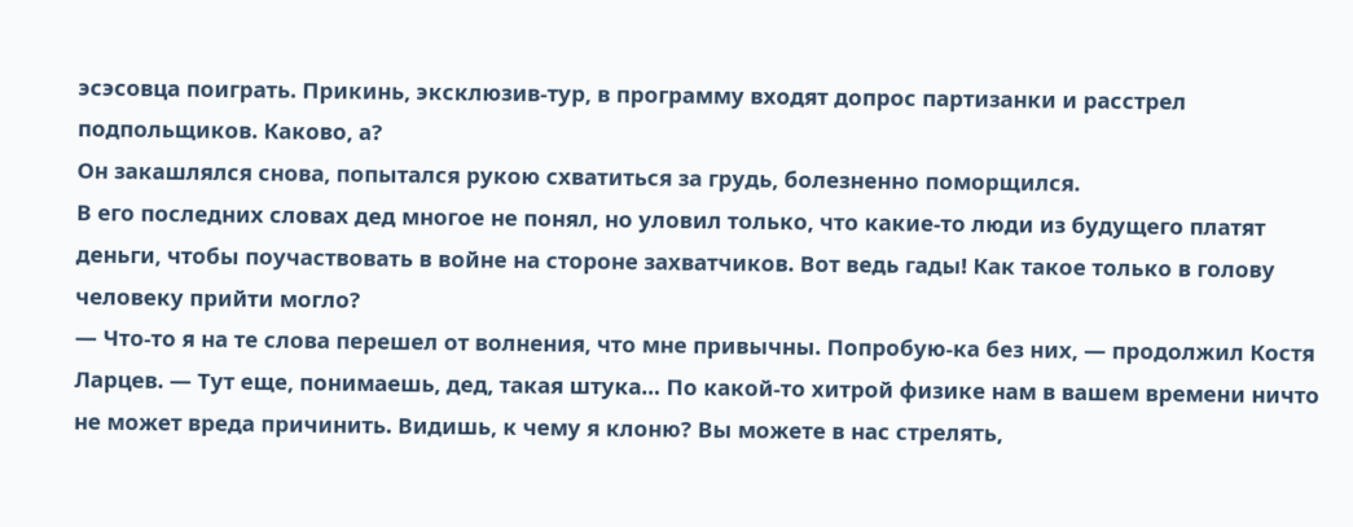эсэсовца поиграть. Прикинь, эксклюзив-тур, в программу входят допрос партизанки и расстрел подпольщиков. Каково, а?
Он закашлялся снова, попытался рукою схватиться за грудь, болезненно поморщился.
В его последних словах дед многое не понял, но уловил только, что какие-то люди из будущего платят деньги, чтобы поучаствовать в войне на стороне захватчиков. Вот ведь гады! Как такое только в голову человеку прийти могло?
— Что-то я на те слова перешел от волнения, что мне привычны. Попробую-ка без них, — продолжил Костя Ларцев. — Тут еще, понимаешь, дед, такая штука… По какой-то хитрой физике нам в вашем времени ничто не может вреда причинить. Видишь, к чему я клоню? Вы можете в нас стрелять,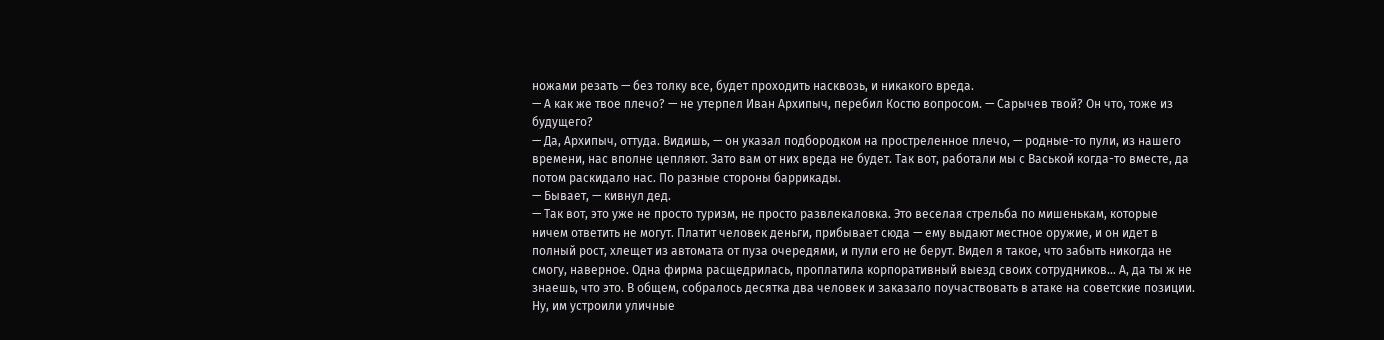ножами резать — без толку все, будет проходить насквозь, и никакого вреда.
— А как же твое плечо? — не утерпел Иван Архипыч, перебил Костю вопросом. — Сарычев твой? Он что, тоже из будущего?
— Да, Архипыч, оттуда. Видишь, — он указал подбородком на простреленное плечо, — родные-то пули, из нашего времени, нас вполне цепляют. Зато вам от них вреда не будет. Так вот, работали мы с Васькой когда-то вместе, да потом раскидало нас. По разные стороны баррикады.
— Бывает, — кивнул дед.
— Так вот, это уже не просто туризм, не просто развлекаловка. Это веселая стрельба по мишенькам, которые ничем ответить не могут. Платит человек деньги, прибывает сюда — ему выдают местное оружие, и он идет в полный рост, хлещет из автомата от пуза очередями, и пули его не берут. Видел я такое, что забыть никогда не смогу, наверное. Одна фирма расщедрилась, проплатила корпоративный выезд своих сотрудников… А, да ты ж не знаешь, что это. В общем, собралось десятка два человек и заказало поучаствовать в атаке на советские позиции. Ну, им устроили уличные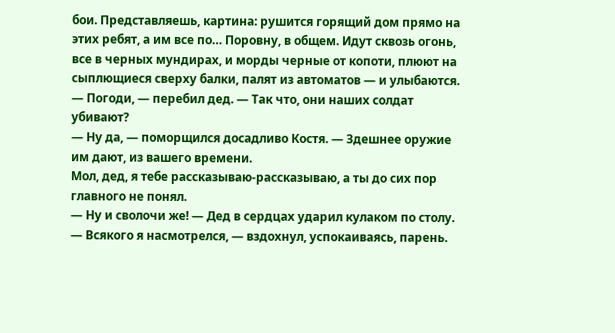бои. Представляешь, картина: рушится горящий дом прямо на этих ребят, а им все по… Поровну, в общем. Идут сквозь огонь, все в черных мундирах, и морды черные от копоти, плюют на сыплющиеся сверху балки, палят из автоматов — и улыбаются.
— Погоди, — перебил дед. — Так что, они наших солдат убивают?
— Ну да, — поморщился досадливо Костя. — Здешнее оружие им дают, из вашего времени.
Мол, дед, я тебе рассказываю-рассказываю, а ты до сих пор главного не понял.
— Ну и сволочи же! — Дед в сердцах ударил кулаком по столу.
— Всякого я насмотрелся, — вздохнул, успокаиваясь, парень.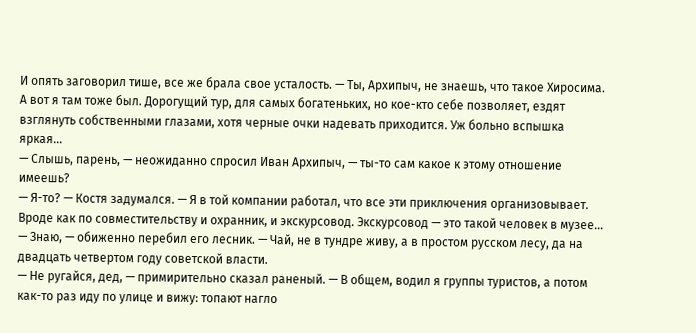И опять заговорил тише, все же брала свое усталость. — Ты, Архипыч, не знаешь, что такое Хиросима. А вот я там тоже был. Дорогущий тур, для самых богатеньких, но кое-кто себе позволяет, ездят взглянуть собственными глазами, хотя черные очки надевать приходится. Уж больно вспышка яркая…
— Слышь, парень, — неожиданно спросил Иван Архипыч, — ты-то сам какое к этому отношение имеешь?
— Я-то? — Костя задумался. — Я в той компании работал, что все эти приключения организовывает. Вроде как по совместительству и охранник, и экскурсовод. Экскурсовод — это такой человек в музее…
— Знаю, — обиженно перебил его лесник. — Чай, не в тундре живу, а в простом русском лесу, да на двадцать четвертом году советской власти.
— Не ругайся, дед, — примирительно сказал раненый. — В общем, водил я группы туристов, а потом как-то раз иду по улице и вижу: топают нагло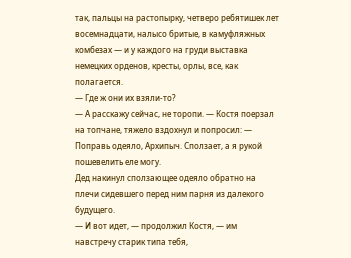так, пальцы на растопырку, четверо ребятишек лет восемнадцати, налысо бритые, в камуфляжных комбезах — и у каждого на груди выставка немецких орденов, кресты, орлы, все, как полагается.
— Где ж они их взяли-то?
— А расскажу сейчас, не торопи. — Костя поерзал на топчане, тяжело вздохнул и попросил: — Поправь одеяло, Архипыч. Сползает, а я рукой пошевелить еле могу.
Дед накинул сползающее одеяло обратно на плечи сидевшего перед ним парня из далекого будущего.
— И вот идет, — продолжил Костя, — им навстречу старик типа тебя,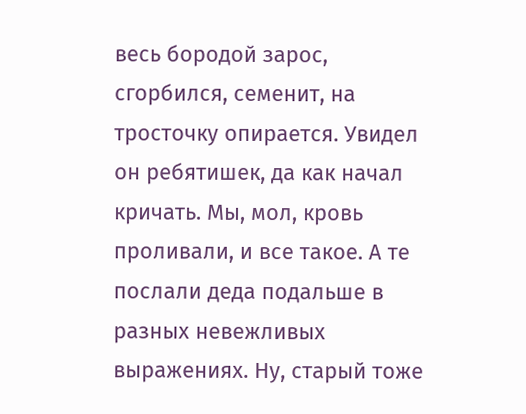весь бородой зарос, сгорбился, семенит, на тросточку опирается. Увидел он ребятишек, да как начал кричать. Мы, мол, кровь проливали, и все такое. А те послали деда подальше в разных невежливых выражениях. Ну, старый тоже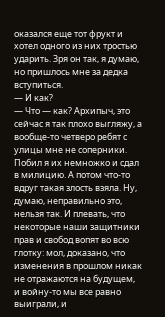оказался еще тот фрукт и хотел одного из них тростью ударить. Зря он так, я думаю, но пришлось мне за дедка вступиться.
— И как?
— Что — как? Архипыч, это сейчас я так плохо выгляжу, а вообще-то четверо ребят с улицы мне не соперники. Побил я их немножко и сдал в милицию. А потом что-то вдруг такая злость взяла. Ну, думаю, неправильно это, нельзя так. И плевать, что некоторые наши защитники прав и свобод вопят во всю глотку: мол, доказано, что изменения в прошлом никак не отражаются на будущем, и войну-то мы все равно выиграли, и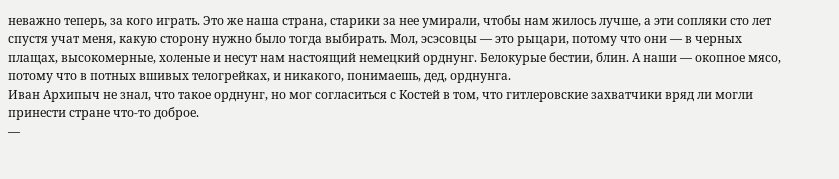неважно теперь, за кого играть. Это же наша страна, старики за нее умирали, чтобы нам жилось лучше, а эти сопляки сто лет спустя учат меня, какую сторону нужно было тогда выбирать. Мол, эсэсовцы — это рыцари, потому что они — в черных плащах, высокомерные, холеные и несут нам настоящий немецкий орднунг. Белокурые бестии, блин. А наши — окопное мясо, потому что в потных вшивых телогрейках, и никакого, понимаешь, дед, орднунга.
Иван Архипыч не знал, что такое орднунг, но мог согласиться с Костей в том, что гитлеровские захватчики вряд ли могли принести стране что-то доброе.
—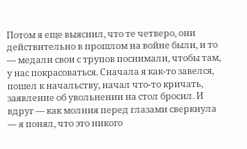Потом я еще выяснил, что те четверо, они действительно в прошлом на войне были, и то — медали свои с трупов поснимали, чтобы там, у нас покрасоваться. Сначала я как-то завелся, пошел к начальству, начал что-то кричать, заявление об увольнении на стол бросил. И вдруг — как молния перед глазами сверкнула — я понял, что это никого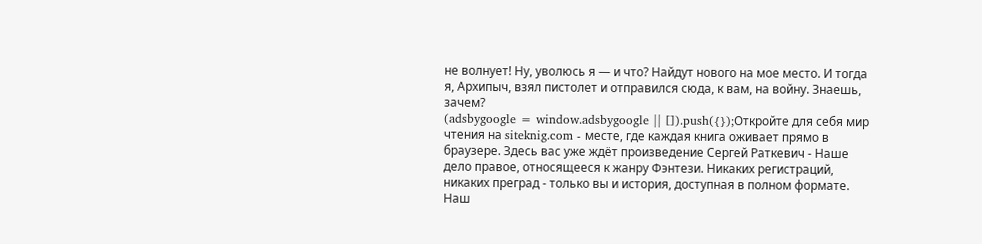не волнует! Ну, уволюсь я — и что? Найдут нового на мое место. И тогда я, Архипыч, взял пистолет и отправился сюда, к вам, на войну. Знаешь, зачем?
(adsbygoogle = window.adsbygoogle || []).push({});Откройте для себя мир чтения на siteknig.com - месте, где каждая книга оживает прямо в браузере. Здесь вас уже ждёт произведение Сергей Раткевич - Наше дело правое, относящееся к жанру Фэнтези. Никаких регистраций, никаких преград - только вы и история, доступная в полном формате. Наш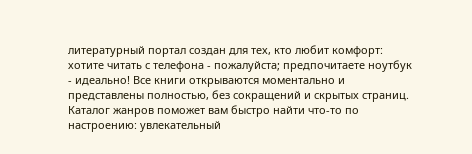литературный портал создан для тех, кто любит комфорт: хотите читать с телефона - пожалуйста; предпочитаете ноутбук - идеально! Все книги открываются моментально и представлены полностью, без сокращений и скрытых страниц. Каталог жанров поможет вам быстро найти что-то по настроению: увлекательный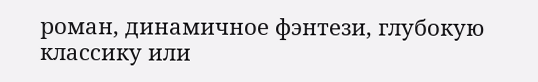роман, динамичное фэнтези, глубокую классику или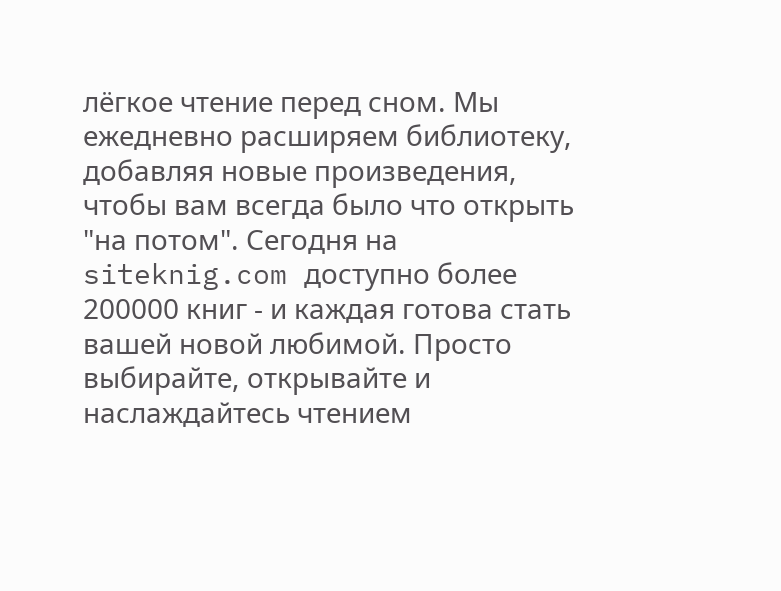лёгкое чтение перед сном. Мы ежедневно расширяем библиотеку, добавляя новые произведения, чтобы вам всегда было что открыть "на потом". Сегодня на siteknig.com доступно более 200000 книг - и каждая готова стать вашей новой любимой. Просто выбирайте, открывайте и наслаждайтесь чтением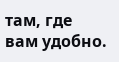там, где вам удобно.